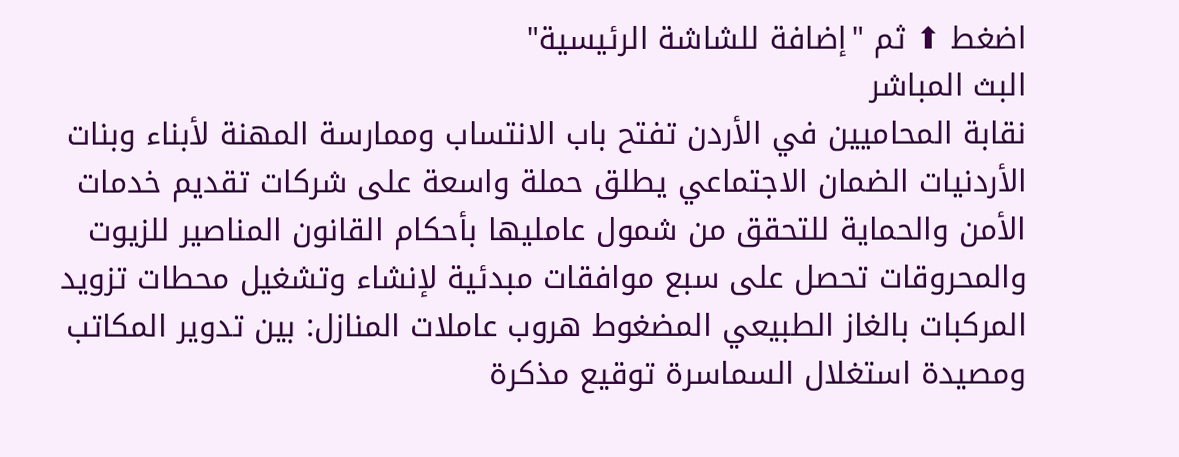اضغط ⬆ ثم "إضافة للشاشة الرئيسية"
البث المباشر
نقابة المحاميين في الأردن تفتح باب الانتساب وممارسة المهنة لأبناء وبنات الأردنيات الضمان الاجتماعي يطلق حملة واسعة على شركات تقديم خدمات الأمن والحماية للتحقق من شمول عامليها بأحكام القانون المناصير للزيوت والمحروقات تحصل على سبع موافقات مبدئية لإنشاء وتشغيل محطات تزويد المركبات بالغاز الطبيعي المضغوط هروب عاملات المنازل: بين تدوير المكاتب ومصيدة استغلال السماسرة توقيع مذكرة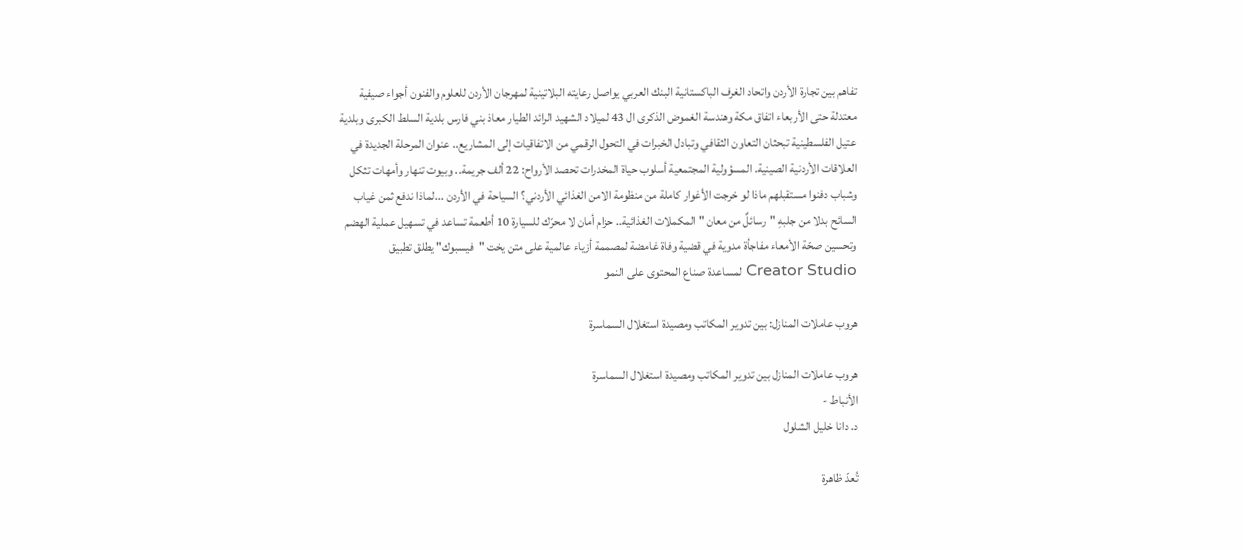تفاهم بين تجارة الأردن واتحاد الغرف الباكستانية البنك العربي يواصل رعايته البلاتينية لمهرجان الأردن للعلوم والفنون أجواء صيفية معتدلة حتى الأربعاء اتفاق مكة وهندسة الغموض الذكرى ال 43 لميلاد الشهيد الرائد الطيار معاذ بني فارس بلدية السلط الكبرى وبلدية عتيل الفلسطينية تبحثان التعاون الثقافي وتبادل الخبرات في التحول الرقمي من الاتفاقيات إلى المشاريع.. عنوان المرحلة الجديدة في العلاقات الأردنية الصينية. المسؤولية المجتمعية أسلوب حياة المخدرات تحصد الأرواح: 22 ألف جريمة.. وبيوت تنهار وأمهات تثكل وشباب دفنوا مستقبلهم ماذا لو خرجت الأغوار كاملة من منظومة الامن الغذائي الأردني؟ السياحة في الأردن ...لماذا ندفع ثمن غياب السائح بدلا من جلبهِ "رسائلٌ من معان " المكملات الغذائية.. حزام أمان لا محرّك للسيارة 10 أطعمة تساعد في تسهيل عملية الهضم وتحسين صحّة الأمعاء مفاجأة مدوية في قضية وفاة غامضة لمصممة أزياء عالمية على متن يخت "فيسبوك" يطلق تطبيق Creator Studio لمساعدة صناع المحتوى على النمو

هروب عاملات المنازل: بين تدوير المكاتب ومصيدة استغلال السماسرة

هروب عاملات المنازل بين تدوير المكاتب ومصيدة استغلال السماسرة
الأنباط -
د. دانا خليل الشلول

تُعدّ ظاهرة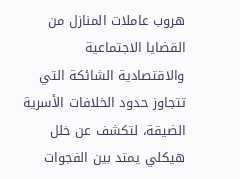هروب عاملات المنازل من القضايا الاجتماعية والاقتصادية الشائكة التي تتجاوز حدود الخلافات الأسرية الضيقة، لتكشف عن خلل هيكلي يمتد بين الفجوات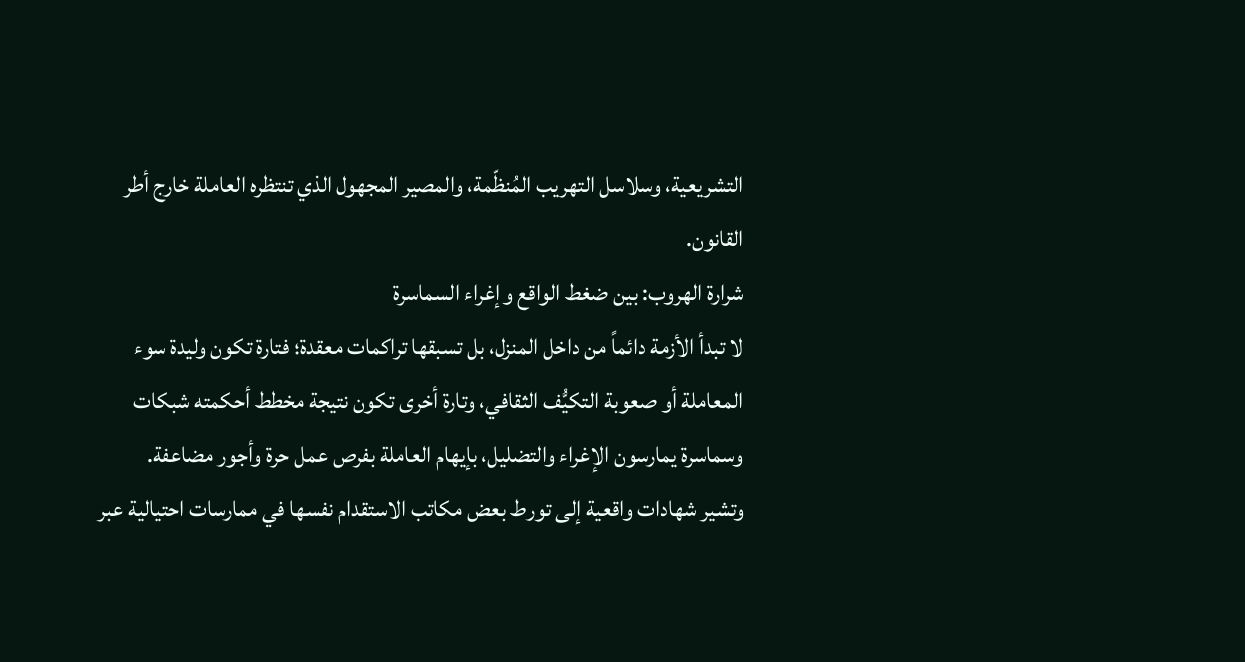التشريعية، وسلاسل التهريب المُنظّمة، والمصير المجهول الذي تنتظره العاملة خارج أطر القانون.
شرارة الهروب: بين ضغط الواقع وإغراء السماسرة
لا تبدأ الأزمة دائماً من داخل المنزل، بل تسبقها تراكمات معقدة؛ فتارة تكون وليدة سوء المعاملة أو صعوبة التكيُّف الثقافي، وتارة أخرى تكون نتيجة مخطط أحكمته شبكات وسماسرة يمارسون الإغراء والتضليل، بإيهام العاملة بفرص عمل حرة وأجور مضاعفة.
وتشير شهادات واقعية إلى تورط بعض مكاتب الاستقدام نفسها في ممارسات احتيالية عبر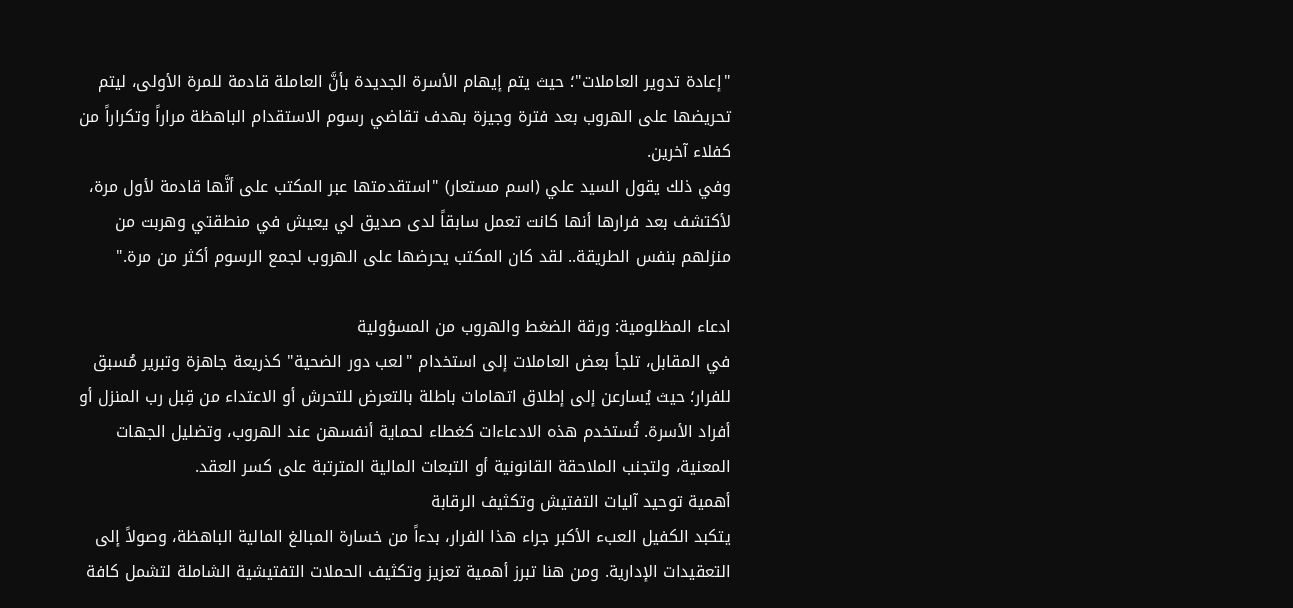"إعادة تدوير العاملات"؛ حيث يتم إيهام الأسرة الجديدة بأنَّ العاملة قادمة للمرة الأولى، ليتم تحريضها على الهروب بعد فترة وجيزة بهدف تقاضي رسوم الاستقدام الباهظة مراراً وتكراراً من كفلاء آخرين.
وفي ذلك يقول السيد علي (اسم مستعار) "استقدمتها عبر المكتب على أنَّها قادمة لأول مرة، لأكتشف بعد فرارها أنها كانت تعمل سابقاً لدى صديق لي يعيش في منطقتي وهربت من منزلهم بنفس الطريقة.. لقد كان المكتب يحرضها على الهروب لجمع الرسوم أكثر من مرة."

ادعاء المظلومية: ورقة الضغط والهروب من المسؤولية
في المقابل، تلجأ بعض العاملات إلى استخدام "لعب دور الضحية" كذريعة جاهزة وتبرير مُسبق للفرار؛ حيث يُسارعن إلى إطلاق اتهامات باطلة بالتعرض للتحرش أو الاعتداء من قِبل رب المنزل أو أفراد الأسرة. تُستخدم هذه الادعاءات كغطاء لحماية أنفسهن عند الهروب، وتضليل الجهات المعنية، ولتجنب الملاحقة القانونية أو التبعات المالية المترتبة على كسر العقد.
أهمية توحيد آليات التفتيش وتكثيف الرقابة
يتكبد الكفيل العبء الأكبر جراء هذا الفرار، بدءاً من خسارة المبالغ المالية الباهظة، وصولاً إلى التعقيدات الإدارية. ومن هنا تبرز أهمية تعزيز وتكثيف الحملات التفتيشية الشاملة لتشمل كافة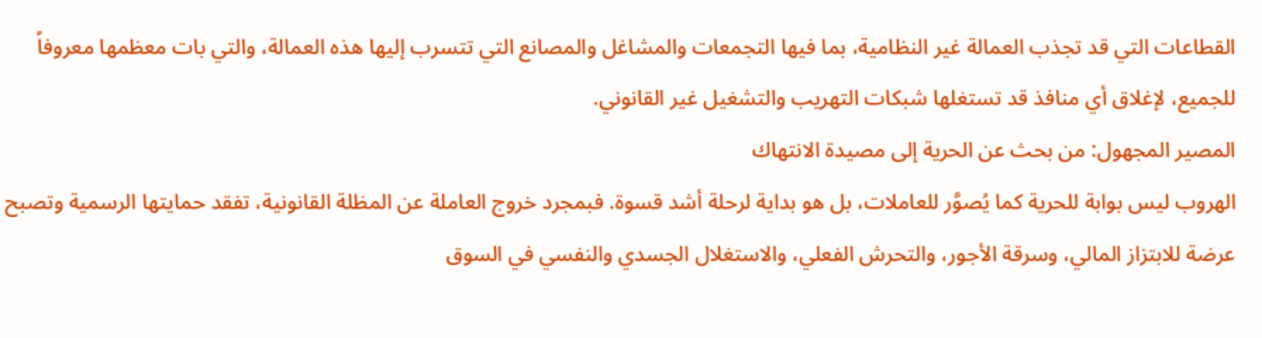القطاعات التي قد تجذب العمالة غير النظامية، بما فيها التجمعات والمشاغل والمصانع التي تتسرب إليها هذه العمالة، والتي بات معظمها معروفاً للجميع، لإغلاق أي منافذ قد تستغلها شبكات التهريب والتشغيل غير القانوني.
المصير المجهول: من بحث عن الحرية إلى مصيدة الانتهاك
الهروب ليس بوابة للحرية كما يُصوَّر للعاملات، بل هو بداية لرحلة أشد قسوة. فبمجرد خروج العاملة عن المظلة القانونية، تفقد حمايتها الرسمية وتصبح عرضة للابتزاز المالي، وسرقة الأجور، والتحرش الفعلي، والاستغلال الجسدي والنفسي في السوق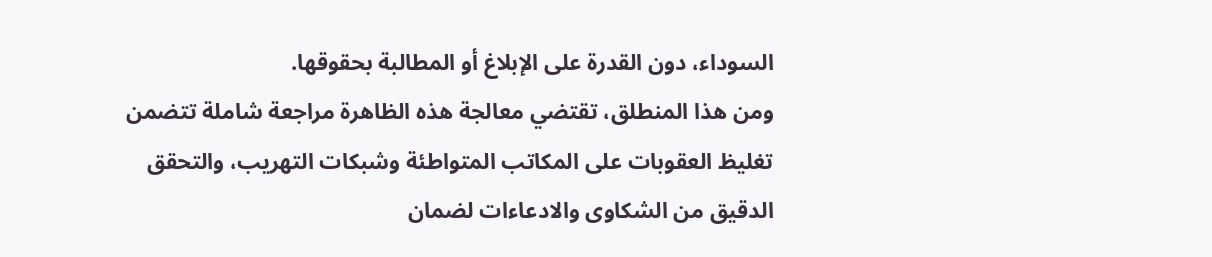السوداء، دون القدرة على الإبلاغ أو المطالبة بحقوقها.
ومن هذا المنطلق، تقتضي معالجة هذه الظاهرة مراجعة شاملة تتضمن تغليظ العقوبات على المكاتب المتواطئة وشبكات التهريب، والتحقق الدقيق من الشكاوى والادعاءات لضمان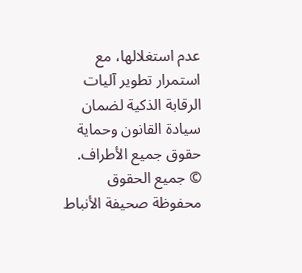عدم استغلالها، مع استمرار تطوير آليات الرقابة الذكية لضمان سيادة القانون وحماية حقوق جميع الأطراف.
© جميع الحقوق محفوظة صحيفة الأنباط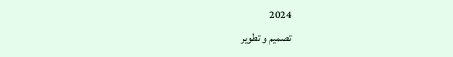2024
تصميم و تطوير